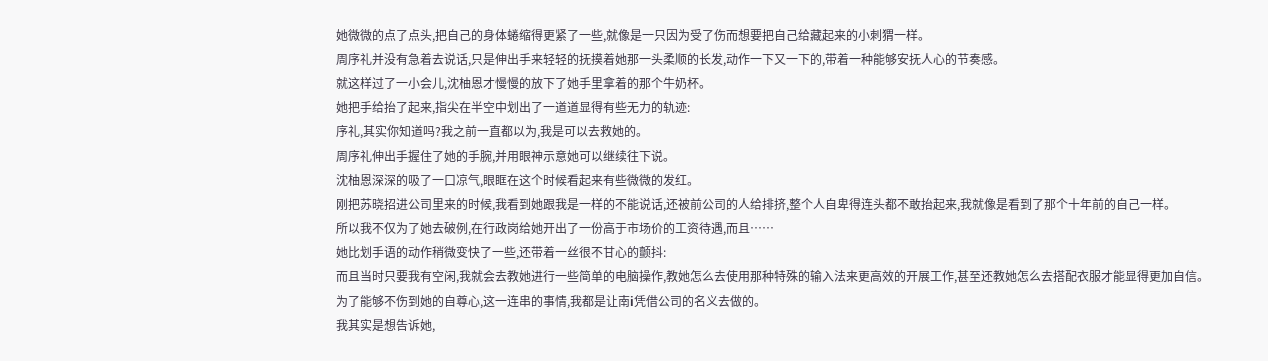她微微的点了点头,把自己的身体蜷缩得更紧了一些,就像是一只因为受了伤而想要把自己给藏起来的小刺猬一样。
周序礼并没有急着去说话,只是伸出手来轻轻的抚摸着她那一头柔顺的长发,动作一下又一下的,带着一种能够安抚人心的节奏感。
就这样过了一小会儿,沈柚恩才慢慢的放下了她手里拿着的那个牛奶杯。
她把手给抬了起来,指尖在半空中划出了一道道显得有些无力的轨迹:
序礼,其实你知道吗?我之前一直都以为,我是可以去救她的。
周序礼伸出手握住了她的手腕,并用眼神示意她可以继续往下说。
沈柚恩深深的吸了一口凉气,眼眶在这个时候看起来有些微微的发红。
刚把苏晓招进公司里来的时候,我看到她跟我是一样的不能说话,还被前公司的人给排挤,整个人自卑得连头都不敢抬起来,我就像是看到了那个十年前的自己一样。
所以我不仅为了她去破例,在行政岗给她开出了一份高于市场价的工资待遇,而且……
她比划手语的动作稍微变快了一些,还带着一丝很不甘心的颤抖:
而且当时只要我有空闲,我就会去教她进行一些简单的电脑操作,教她怎么去使用那种特殊的输入法来更高效的开展工作,甚至还教她怎么去搭配衣服才能显得更加自信。
为了能够不伤到她的自尊心,这一连串的事情,我都是让南i凭借公司的名义去做的。
我其实是想告诉她,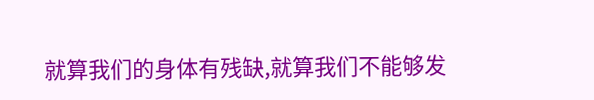就算我们的身体有残缺,就算我们不能够发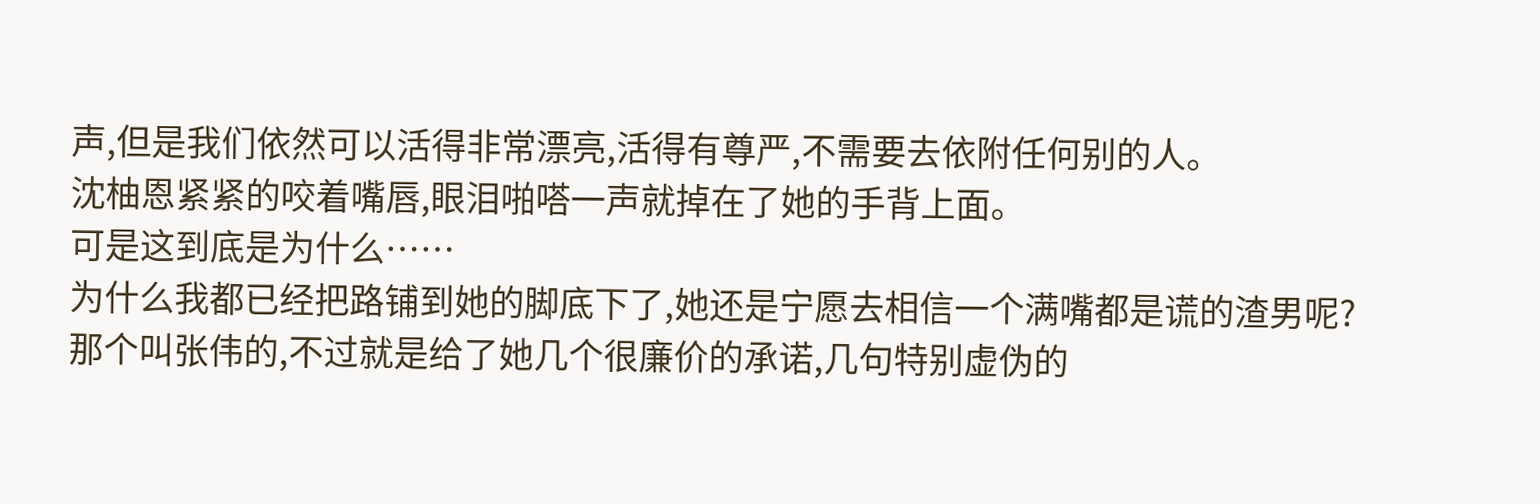声,但是我们依然可以活得非常漂亮,活得有尊严,不需要去依附任何别的人。
沈柚恩紧紧的咬着嘴唇,眼泪啪嗒一声就掉在了她的手背上面。
可是这到底是为什么……
为什么我都已经把路铺到她的脚底下了,她还是宁愿去相信一个满嘴都是谎的渣男呢?
那个叫张伟的,不过就是给了她几个很廉价的承诺,几句特别虚伪的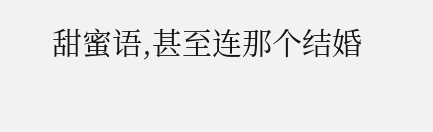甜蜜语,甚至连那个结婚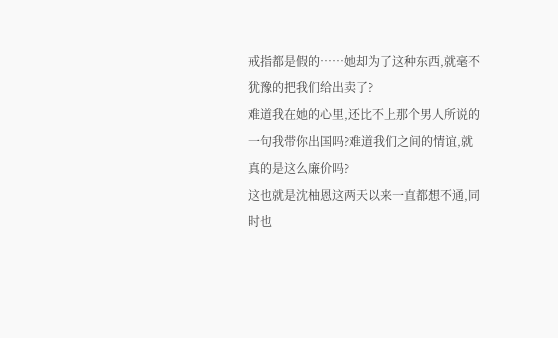戒指都是假的……她却为了这种东西,就毫不犹豫的把我们给出卖了?
难道我在她的心里,还比不上那个男人所说的一句我带你出国吗?难道我们之间的情谊,就真的是这么廉价吗?
这也就是沈柚恩这两天以来一直都想不通,同时也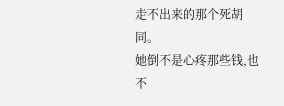走不出来的那个死胡同。
她倒不是心疼那些钱,也不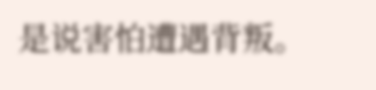是说害怕遭遇背叛。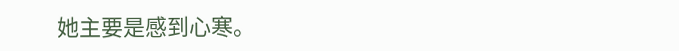她主要是感到心寒。